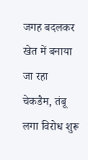जगह बदलकर खेत में बनाया जा रहा चेकडैम, तंबू लगा विरोध शुरू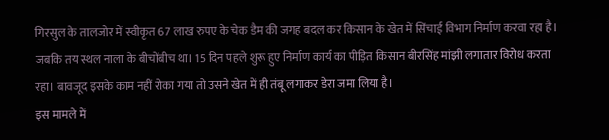गिरसुल के तालजोर में स्वीकृत 67 लाख रुपए के चेक डैम की जगह बदल कर किसान के खेत में सिंचाई विभाग निर्माण करवा रहा है। जबकि तय स्थल नाला के बीचोंबीच था। 15 दिन पहले शुरू हुए निर्माण कार्य का पीड़ित किसान बीरसिंह मांझी लगातार विरोध करता रहा। बावजूद इसके काम नहीं रोका गया तो उसने खेत में ही तंबू लगाकर डेरा जमा लिया है।
इस मामले में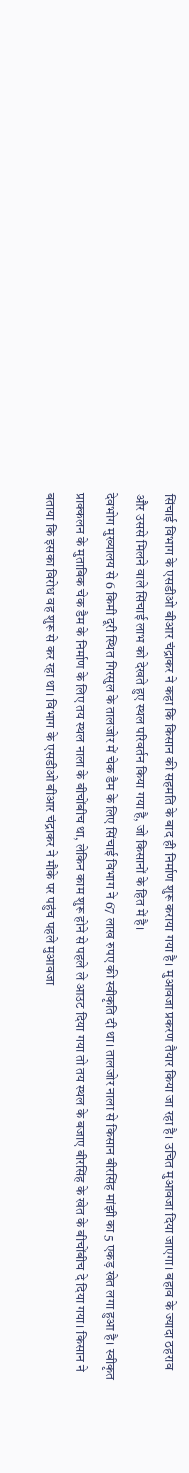सिंचाई विभाग के एसडीओ बीआर चंद्राकर ने कहा कि किसान की सहमति के बाद ही निर्माण शुरू कराया गया है। मुआवजा प्रकरण तैयार किया जा रहा है। उचित मुआवजा दिया जाएगा। बहाव के ज्यादा ठहराव और उससे मिलने वाले सिंचाई लाभ को देखते हुए स्थल परिवर्तन किया गया है, जो किसानों के हित में है।
देवभोग मुख्यालय से 6 किमी दूरी स्थित गिरसुल के तालजोर में चेक डैम के लिए सिंचाई विभाग ने 67 लाख रुपए की स्वीकृति दी था। तालजोर नाला से किसान बीरसिंह मांझी का 5 एकड़ खेत लगा हुआ है। स्वीकृत प्राक्कलन के मुताबिक चेक डैम के निर्माण के लिए तय स्थल नाला के बीचोंबीच था, लेकिन काम शुरू होने से पहले ले आउट दिया गया तो तय स्थल के बजाए बीरसिंह के खेत के बीचोंबीच दे दिया गया। किसान ने बताया कि इसका विरोध वह शुरू से कर रहा था। विभाग के एसडीओ बीआर चंद्राकर ने मौके पर पहुंच पहले मुआवजा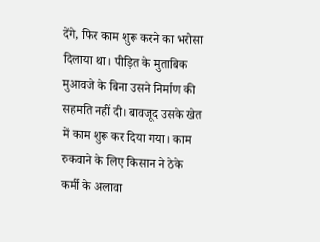देंगे, फिर काम शुरू करने का भरोसा दिलाया था। पीड़ित के मुताबिक मुआवजे के बिना उसने निर्माण की सहमति नहीं दी। बावजूद उसके खेत में काम शुरू कर दिया गया। काम रुकवाने के लिए किसान ने ठेके कर्मी के अलावा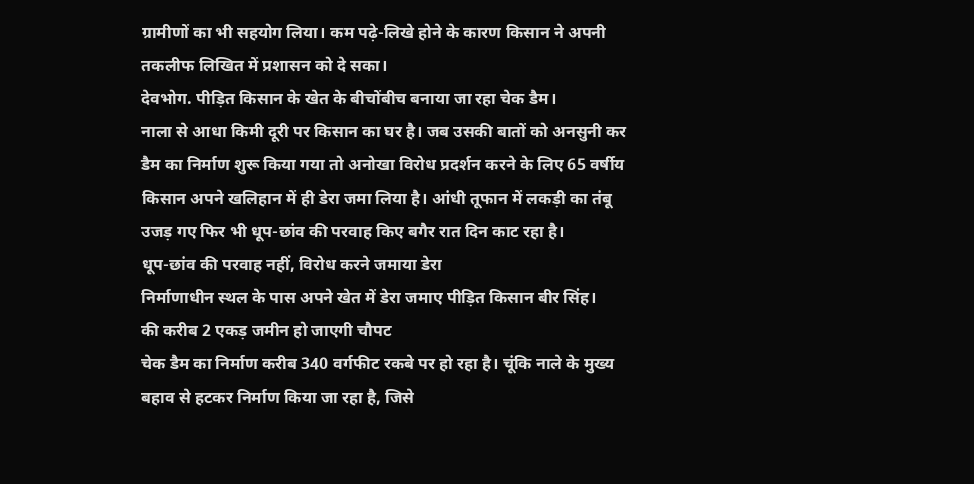ग्रामीणों का भी सहयोग लिया। कम पढ़े-लिखे होने के कारण किसान ने अपनी तकलीफ लिखित में प्रशासन को दे सका।
देवभोग. पीड़ित किसान के खेत के बीचोंबीच बनाया जा रहा चेक डैम।
नाला से आधा किमी दूरी पर किसान का घर है। जब उसकी बातों को अनसुनी कर डैम का निर्माण शुरू किया गया तो अनोखा विरोध प्रदर्शन करने के लिए 65 वर्षीय किसान अपने खलिहान में ही डेरा जमा लिया है। आंधी तूफान में लकड़ी का तंबू उजड़ गए फिर भी धूप-छांव की परवाह किए बगैर रात दिन काट रहा है।
धूप-छांव की परवाह नहीं, विरोध करने जमाया डेरा
निर्माणाधीन स्थल के पास अपने खेत में डेरा जमाए पीड़ित किसान बीर सिंह।
की करीब 2 एकड़ जमीन हो जाएगी चौपट
चेक डैम का निर्माण करीब 340 वर्गफीट रकबे पर हो रहा है। चूंकि नाले के मुख्य बहाव से हटकर निर्माण किया जा रहा है, जिसे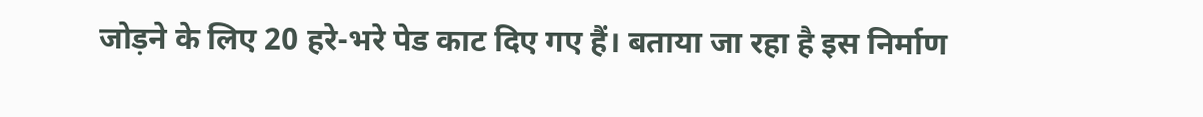जोड़ने के लिए 20 हरे-भरे पेड काट दिए गए हैं। बताया जा रहा है इस निर्माण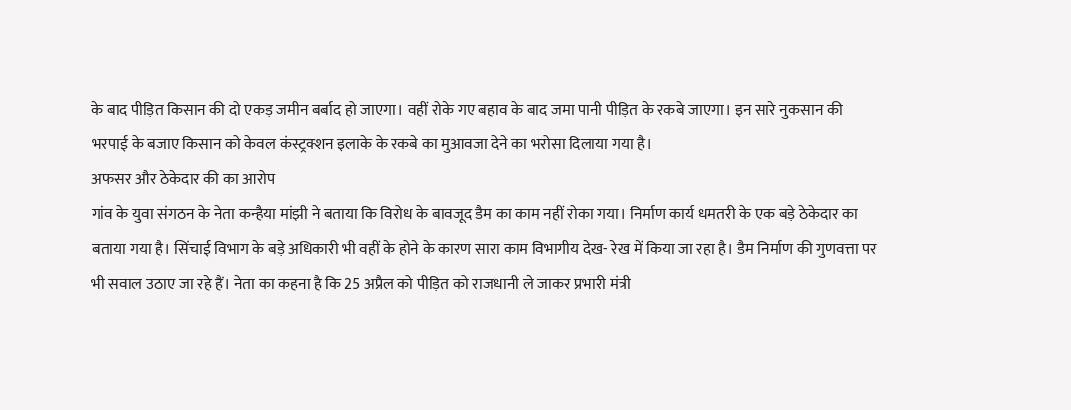के बाद पीड़ित किसान की दो एकड़ जमीन बर्बाद हो जाएगा। वहीं रोके गए बहाव के बाद जमा पानी पीड़ित के रकबे जाएगा। इन सारे नुकसान की भरपाई के बजाए किसान को केवल कंस्ट्रक्शन इलाके के रकबे का मुआवजा देने का भरोसा दिलाया गया है।
अफसर और ठेकेदार की का आरोप
गांव के युवा संगठन के नेता कन्हैया मांझी ने बताया कि विरोध के बावजूद डैम का काम नहीं रोका गया। निर्माण कार्य धमतरी के एक बड़े ठेकेदार का बताया गया है। सिंचाई विभाग के बड़े अधिकारी भी वहीं के होने के कारण सारा काम विभागीय देख- रेख में किया जा रहा है। डैम निर्माण की गुणवत्ता पर भी सवाल उठाए जा रहे हैं। नेता का कहना है कि 25 अप्रैल को पीड़ित को राजधानी ले जाकर प्रभारी मंत्री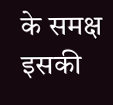के समक्ष इसकी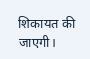शिकायत की जाएगी।